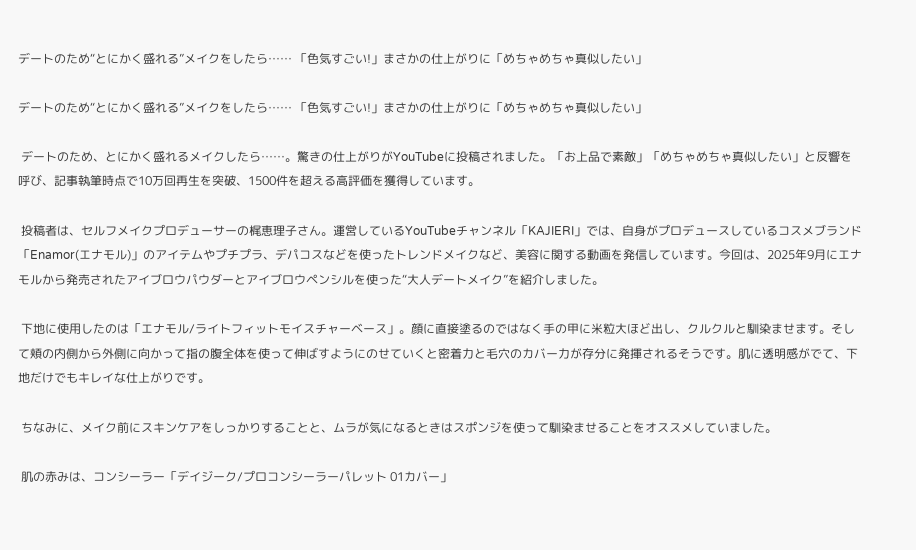デートのため“とにかく盛れる”メイクをしたら…… 「色気すごい!」まさかの仕上がりに「めちゃめちゃ真似したい」

デートのため“とにかく盛れる”メイクをしたら…… 「色気すごい!」まさかの仕上がりに「めちゃめちゃ真似したい」

 デートのため、とにかく盛れるメイクしたら……。驚きの仕上がりがYouTubeに投稿されました。「お上品で素敵」「めちゃめちゃ真似したい」と反響を呼び、記事執筆時点で10万回再生を突破、1500件を超える高評価を獲得しています。

 投稿者は、セルフメイクプロデューサーの梶恵理子さん。運営しているYouTubeチャンネル「KAJIERI」では、自身がプロデュースしているコスメブランド「Enamor(エナモル)」のアイテムやプチプラ、デパコスなどを使ったトレンドメイクなど、美容に関する動画を発信しています。今回は、2025年9月にエナモルから発売されたアイブロウパウダーとアイブロウペンシルを使った“大人デートメイク”を紹介しました。

 下地に使用したのは「エナモル/ライトフィットモイスチャーベース」。顔に直接塗るのではなく手の甲に米粒大ほど出し、クルクルと馴染ませます。そして頬の内側から外側に向かって指の腹全体を使って伸ばすようにのせていくと密着力と毛穴のカバー力が存分に発揮されるそうです。肌に透明感がでて、下地だけでもキレイな仕上がりです。

 ちなみに、メイク前にスキンケアをしっかりすることと、ムラが気になるときはスポンジを使って馴染ませることをオススメしていました。

 肌の赤みは、コンシーラー「デイジーク/プロコンシーラーパレット 01カバー」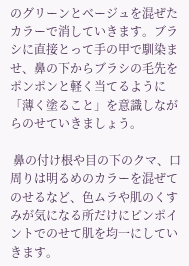のグリーンとベージュを混ぜたカラーで消していきます。ブラシに直接とって手の甲で馴染ませ、鼻の下からブラシの毛先をポンポンと軽く当てるように「薄く塗ること」を意識しながらのせていきましょう。

 鼻の付け根や目の下のクマ、口周りは明るめのカラーを混ぜてのせるなど、色ムラや肌のくすみが気になる所だけにピンポイントでのせて肌を均一にしていきます。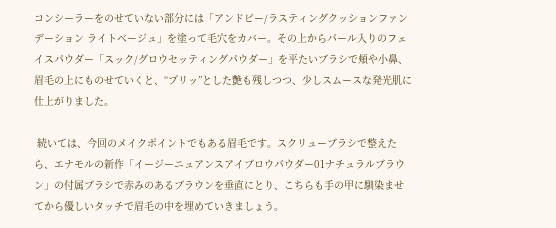コンシーラーをのせていない部分には「アンドビー/ラスティングクッションファンデーション ライトベージュ」を塗って毛穴をカバー。その上からパール入りのフェイスパウダー「スック/グロウセッティングパウダー」を平たいブラシで頬や小鼻、眉毛の上にものせていくと、“プリッ”とした艶も残しつつ、少しスムースな発光肌に仕上がりました。

 続いては、今回のメイクポイントでもある眉毛です。スクリューブラシで整えたら、エナモルの新作「イージーニュアンスアイブロウパウダー01ナチュラルブラウン」の付属ブラシで赤みのあるブラウンを垂直にとり、こちらも手の甲に馴染ませてから優しいタッチで眉毛の中を埋めていきましょう。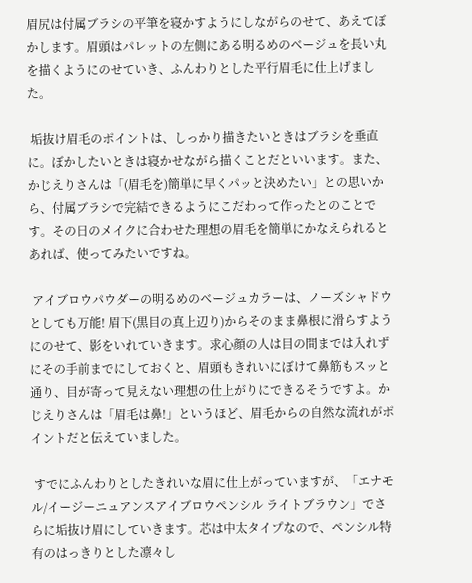眉尻は付属ブラシの平筆を寝かすようにしながらのせて、あえてぼかします。眉頭はパレットの左側にある明るめのベージュを長い丸を描くようにのせていき、ふんわりとした平行眉毛に仕上げました。

 垢抜け眉毛のポイントは、しっかり描きたいときはブラシを垂直に。ぼかしたいときは寝かせながら描くことだといいます。また、かじえりさんは「(眉毛を)簡単に早くパッと決めたい」との思いから、付属ブラシで完結できるようにこだわって作ったとのことです。その日のメイクに合わせた理想の眉毛を簡単にかなえられるとあれば、使ってみたいですね。

 アイブロウパウダーの明るめのベージュカラーは、ノーズシャドウとしても万能! 眉下(黒目の真上辺り)からそのまま鼻根に滑らすようにのせて、影をいれていきます。求心顔の人は目の間までは入れずにその手前までにしておくと、眉頭もきれいにぼけて鼻筋もスッと通り、目が寄って見えない理想の仕上がりにできるそうですよ。かじえりさんは「眉毛は鼻!」というほど、眉毛からの自然な流れがポイントだと伝えていました。

 すでにふんわりとしたきれいな眉に仕上がっていますが、「エナモル/イージーニュアンスアイブロウペンシル ライトブラウン」でさらに垢抜け眉にしていきます。芯は中太タイプなので、ペンシル特有のはっきりとした凛々し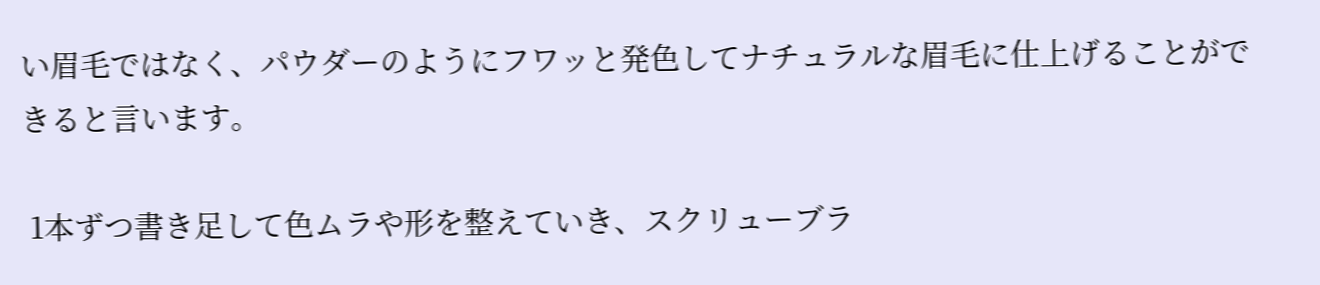い眉毛ではなく、パウダーのようにフワッと発色してナチュラルな眉毛に仕上げることができると言います。

 1本ずつ書き足して色ムラや形を整えていき、スクリューブラ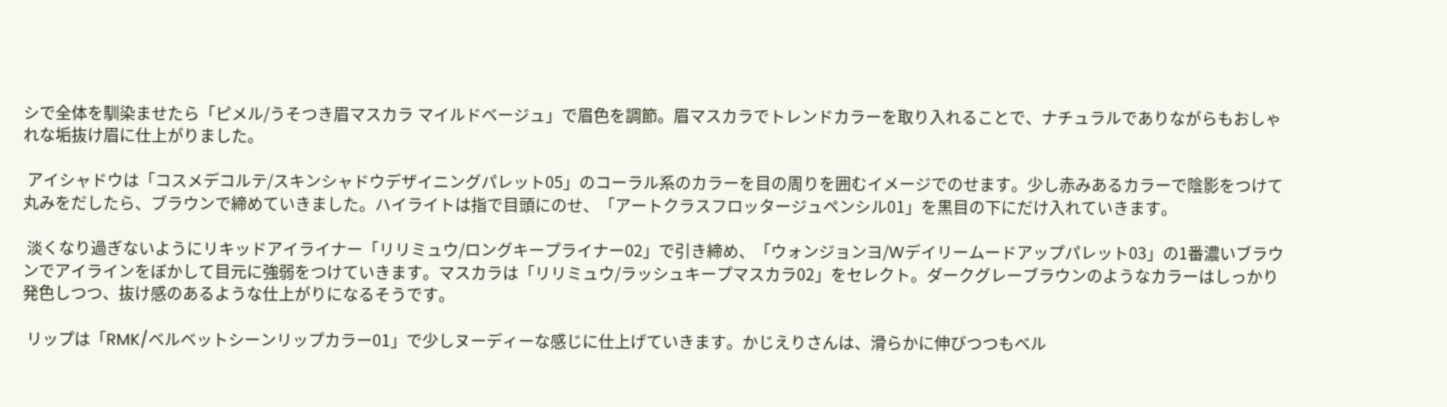シで全体を馴染ませたら「ピメル/うそつき眉マスカラ マイルドベージュ」で眉色を調節。眉マスカラでトレンドカラーを取り入れることで、ナチュラルでありながらもおしゃれな垢抜け眉に仕上がりました。

 アイシャドウは「コスメデコルテ/スキンシャドウデザイニングパレット05」のコーラル系のカラーを目の周りを囲むイメージでのせます。少し赤みあるカラーで陰影をつけて丸みをだしたら、ブラウンで締めていきました。ハイライトは指で目頭にのせ、「アートクラスフロッタージュペンシル01」を黒目の下にだけ入れていきます。

 淡くなり過ぎないようにリキッドアイライナー「リリミュウ/ロングキープライナー02」で引き締め、「ウォンジョンヨ/Wデイリームードアップパレット03」の1番濃いブラウンでアイラインをぼかして目元に強弱をつけていきます。マスカラは「リリミュウ/ラッシュキープマスカラ02」をセレクト。ダークグレーブラウンのようなカラーはしっかり発色しつつ、抜け感のあるような仕上がりになるそうです。

 リップは「RMK/ベルベットシーンリップカラー01」で少しヌーディーな感じに仕上げていきます。かじえりさんは、滑らかに伸びつつもベル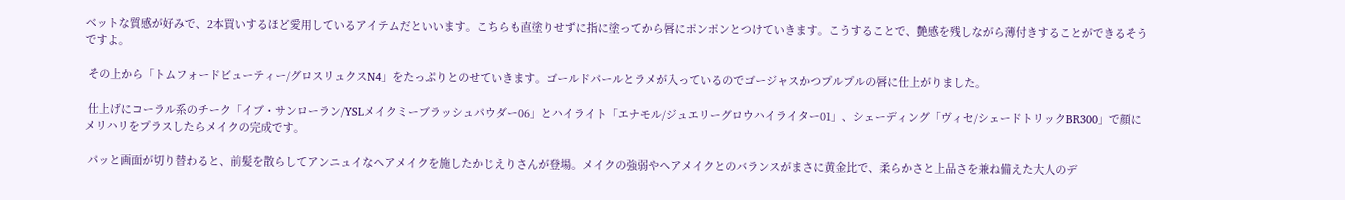ベットな質感が好みで、2本買いするほど愛用しているアイテムだといいます。こちらも直塗りせずに指に塗ってから唇にポンポンとつけていきます。こうすることで、艶感を残しながら薄付きすることができるそうですよ。

 その上から「トムフォードビューティー/グロスリュクスN4」をたっぷりとのせていきます。ゴールドパールとラメが入っているのでゴージャスかつプルプルの唇に仕上がりました。

 仕上げにコーラル系のチーク「イブ・サンローラン/YSLメイクミーブラッシュパウダー06」とハイライト「エナモル/ジュエリーグロウハイライター01」、シェーディング「ヴィセ/シェードトリックBR300」で顔にメリハリをプラスしたらメイクの完成です。

 パッと画面が切り替わると、前髪を散らしてアンニュイなヘアメイクを施したかじえりさんが登場。メイクの強弱やヘアメイクとのバランスがまさに黄金比で、柔らかさと上品さを兼ね備えた大人のデ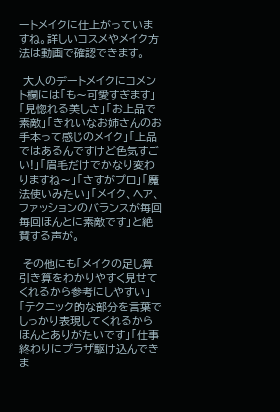ートメイクに仕上がっていますね。詳しいコスメやメイク方法は動画で確認できます。

 大人のデートメイクにコメント欄には「も〜可愛すぎます」「見惚れる美しさ」「お上品で素敵」「きれいなお姉さんのお手本って感じのメイク」「上品ではあるんですけど色気すごい!」「眉毛だけでかなり変わりますね〜」「さすがプロ」「魔法使いみたい」「メイク、ヘア、ファッションのバランスが毎回毎回ほんとに素敵です」と絶賛する声が。

 その他にも「メイクの足し算引き算をわかりやすく見せてくれるから参考にしやすい」「テクニック的な部分を言葉でしっかり表現してくれるからほんとありがたいです」「仕事終わりにプラザ駆け込んできま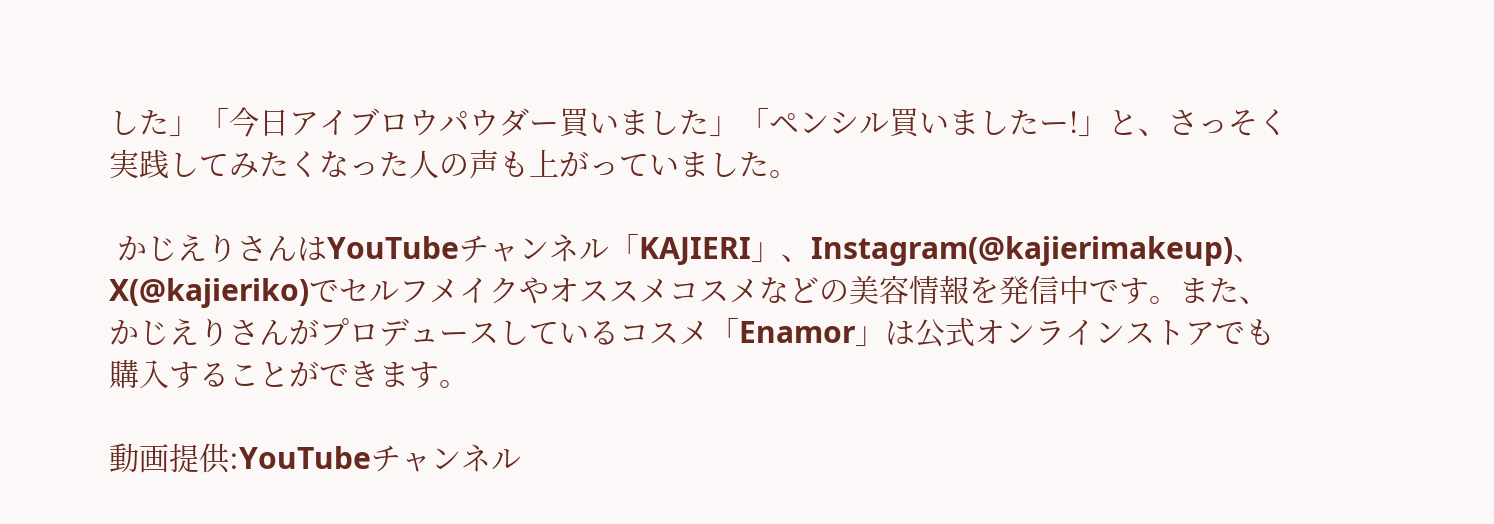した」「今日アイブロウパウダー買いました」「ペンシル買いましたー!」と、さっそく実践してみたくなった人の声も上がっていました。

 かじえりさんはYouTubeチャンネル「KAJIERI」、Instagram(@kajierimakeup)、X(@kajieriko)でセルフメイクやオススメコスメなどの美容情報を発信中です。また、かじえりさんがプロデュースしているコスメ「Enamor」は公式オンラインストアでも購入することができます。

動画提供:YouTubeチャンネル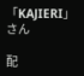「KAJIERI」さん

配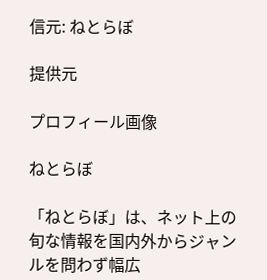信元: ねとらぼ

提供元

プロフィール画像

ねとらぼ

「ねとらぼ」は、ネット上の旬な情報を国内外からジャンルを問わず幅広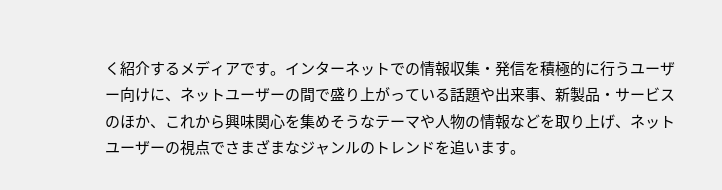く紹介するメディアです。インターネットでの情報収集・発信を積極的に行うユーザー向けに、ネットユーザーの間で盛り上がっている話題や出来事、新製品・サービスのほか、これから興味関心を集めそうなテーマや人物の情報などを取り上げ、ネットユーザーの視点でさまざまなジャンルのトレンドを追います。